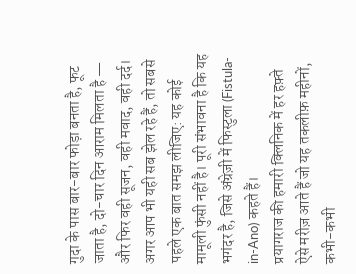गुदा के पास बार-बार फोड़ा बनता है, फूट जाता है, दो-चार दिन आराम मिलता है — और फिर वही सूजन, वही मवाद, वही दर्द। अगर आप भी यही सब झेल रहे हैं, तो सबसे पहले एक बात समझ लीजिए: यह कोई मामूली फुंसी नहीं है। पूरी संभावना है कि यह भगंदर है, जिसे अंग्रेज़ी में फिस्टुला (Fistula-in-Ano) कहते हैं।
प्रयागराज की हमारी क्लिनिक में हर हफ़्ते ऐसे मरीज़ आते हैं जो यह तकलीफ़ महीनों, कभी-कभी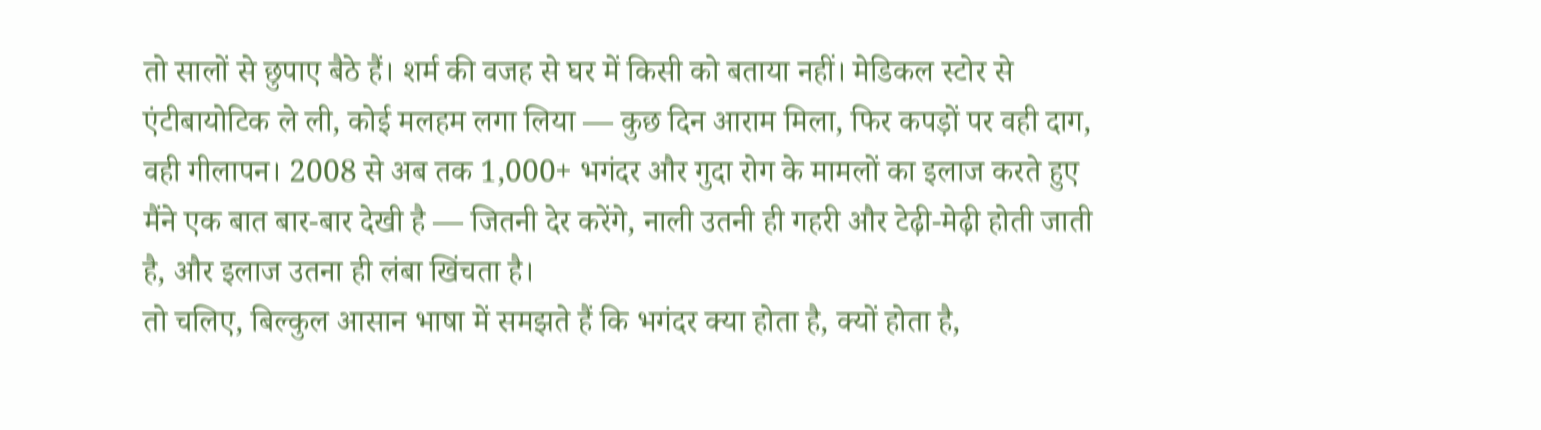तो सालों से छुपाए बैठे हैं। शर्म की वजह से घर में किसी को बताया नहीं। मेडिकल स्टोर से एंटीबायोटिक ले ली, कोई मलहम लगा लिया — कुछ दिन आराम मिला, फिर कपड़ों पर वही दाग, वही गीलापन। 2008 से अब तक 1,000+ भगंदर और गुदा रोग के मामलों का इलाज करते हुए मैंने एक बात बार-बार देखी है — जितनी देर करेंगे, नाली उतनी ही गहरी और टेढ़ी-मेढ़ी होती जाती है, और इलाज उतना ही लंबा खिंचता है।
तो चलिए, बिल्कुल आसान भाषा में समझते हैं कि भगंदर क्या होता है, क्यों होता है,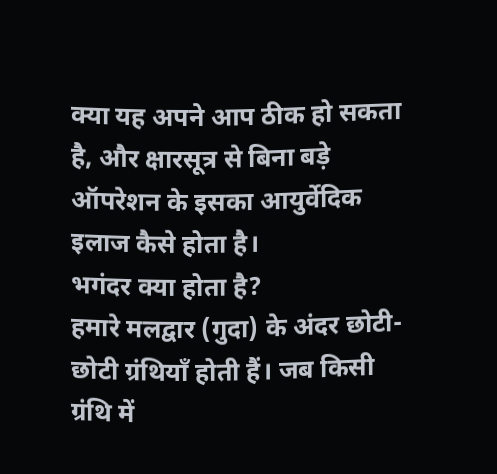क्या यह अपने आप ठीक हो सकता है, और क्षारसूत्र से बिना बड़े ऑपरेशन के इसका आयुर्वेदिक इलाज कैसे होता है।
भगंदर क्या होता है?
हमारे मलद्वार (गुदा) के अंदर छोटी-छोटी ग्रंथियाँ होती हैं। जब किसी ग्रंथि में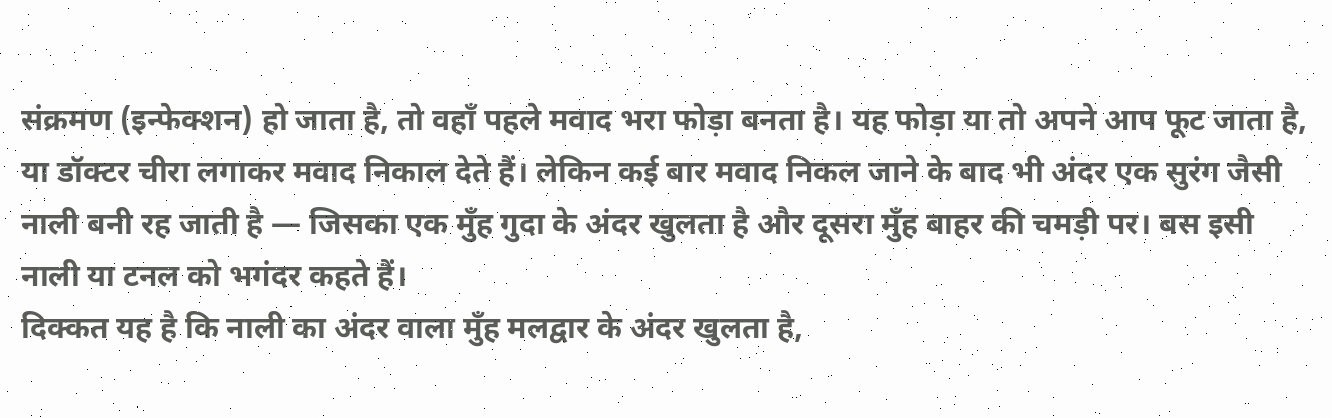संक्रमण (इन्फेक्शन) हो जाता है, तो वहाँ पहले मवाद भरा फोड़ा बनता है। यह फोड़ा या तो अपने आप फूट जाता है, या डॉक्टर चीरा लगाकर मवाद निकाल देते हैं। लेकिन कई बार मवाद निकल जाने के बाद भी अंदर एक सुरंग जैसी नाली बनी रह जाती है — जिसका एक मुँह गुदा के अंदर खुलता है और दूसरा मुँह बाहर की चमड़ी पर। बस इसी नाली या टनल को भगंदर कहते हैं।
दिक्कत यह है कि नाली का अंदर वाला मुँह मलद्वार के अंदर खुलता है,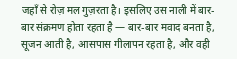जहाँ से रोज़ मल गुज़रता है। इसलिए उस नाली में बार-बार संक्रमण होता रहता है — बार-बार मवाद बनता है, सूजन आती है, आसपास गीलापन रहता है, और वही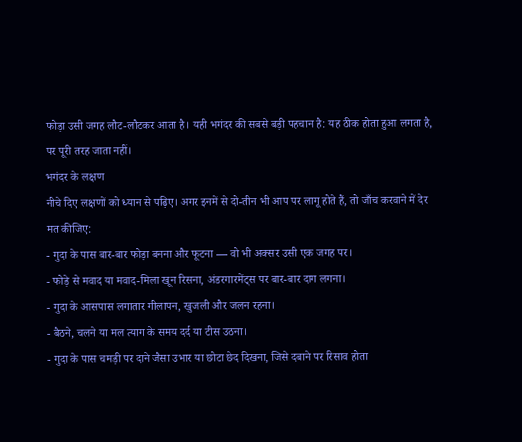फोड़ा उसी जगह लौट-लौटकर आता है। यही भगंदर की सबसे बड़ी पहचान है: यह ठीक होता हुआ लगता है, पर पूरी तरह जाता नहीं।
भगंदर के लक्षण
नीचे दिए लक्षणों को ध्यान से पढ़िए। अगर इनमें से दो-तीन भी आप पर लागू होते हैं, तो जाँच करवाने में देर मत कीजिए:
- गुदा के पास बार-बार फोड़ा बनना और फूटना — वो भी अक्सर उसी एक जगह पर।
- फोड़े से मवाद या मवाद-मिला खून रिसना, अंडरगारमेंट्स पर बार-बार दाग लगना।
- गुदा के आसपास लगातार गीलापन, खुजली और जलन रहना।
- बैठने, चलने या मल त्याग के समय दर्द या टीस उठना।
- गुदा के पास चमड़ी पर दाने जैसा उभार या छोटा छेद दिखना, जिसे दबाने पर रिसाव होता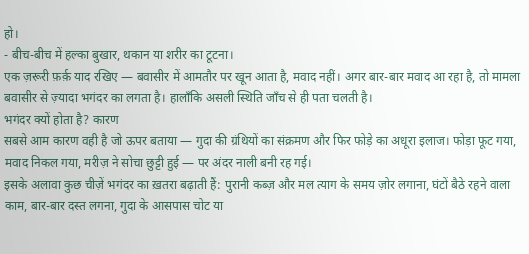हो।
- बीच-बीच में हल्का बुखार, थकान या शरीर का टूटना।
एक ज़रूरी फ़र्क़ याद रखिए — बवासीर में आमतौर पर खून आता है, मवाद नहीं। अगर बार-बार मवाद आ रहा है, तो मामला बवासीर से ज़्यादा भगंदर का लगता है। हालाँकि असली स्थिति जाँच से ही पता चलती है।
भगंदर क्यों होता है? कारण
सबसे आम कारण वही है जो ऊपर बताया — गुदा की ग्रंथियों का संक्रमण और फिर फोड़े का अधूरा इलाज। फोड़ा फूट गया, मवाद निकल गया, मरीज़ ने सोचा छुट्टी हुई — पर अंदर नाली बनी रह गई।
इसके अलावा कुछ चीज़ें भगंदर का ख़तरा बढ़ाती हैं: पुरानी कब्ज़ और मल त्याग के समय ज़ोर लगाना, घंटों बैठे रहने वाला काम, बार-बार दस्त लगना, गुदा के आसपास चोट या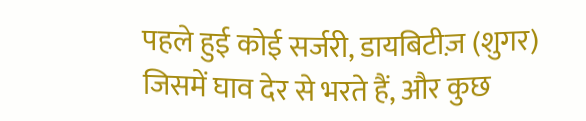पहले हुई कोई सर्जरी, डायबिटीज़ (शुगर) जिसमें घाव देर से भरते हैं, और कुछ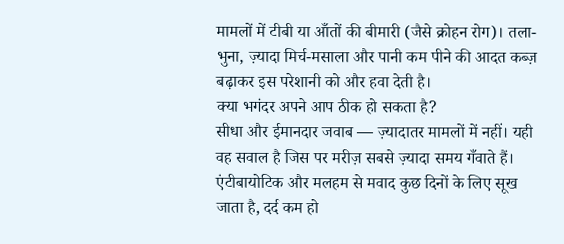मामलों में टीबी या आँतों की बीमारी (जैसे क्रोहन रोग)। तला-भुना, ज़्यादा मिर्च-मसाला और पानी कम पीने की आदत कब्ज़ बढ़ाकर इस परेशानी को और हवा देती है।
क्या भगंदर अपने आप ठीक हो सकता है?
सीधा और ईमानदार जवाब — ज़्यादातर मामलों में नहीं। यही वह सवाल है जिस पर मरीज़ सबसे ज़्यादा समय गँवाते हैं। एंटीबायोटिक और मलहम से मवाद कुछ दिनों के लिए सूख जाता है, दर्द कम हो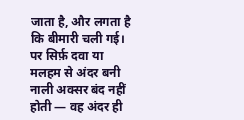जाता है, और लगता है कि बीमारी चली गई। पर सिर्फ़ दवा या मलहम से अंदर बनी नाली अक्सर बंद नहीं होती — वह अंदर ही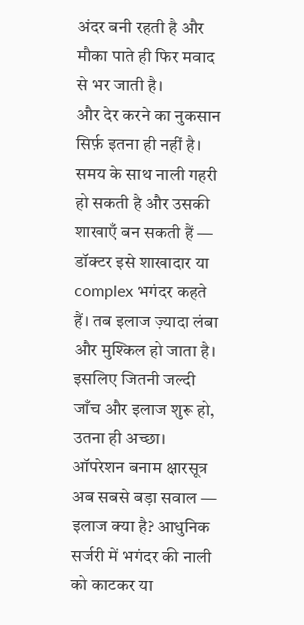अंदर बनी रहती है और मौका पाते ही फिर मवाद से भर जाती है।
और देर करने का नुकसान सिर्फ़ इतना ही नहीं है। समय के साथ नाली गहरी हो सकती है और उसकी शाखाएँ बन सकती हैं — डॉक्टर इसे शाखादार या complex भगंदर कहते हैं। तब इलाज ज़्यादा लंबा और मुश्किल हो जाता है। इसलिए जितनी जल्दी जाँच और इलाज शुरू हो, उतना ही अच्छा।
ऑपरेशन बनाम क्षारसूत्र
अब सबसे बड़ा सवाल — इलाज क्या है? आधुनिक सर्जरी में भगंदर की नाली को काटकर या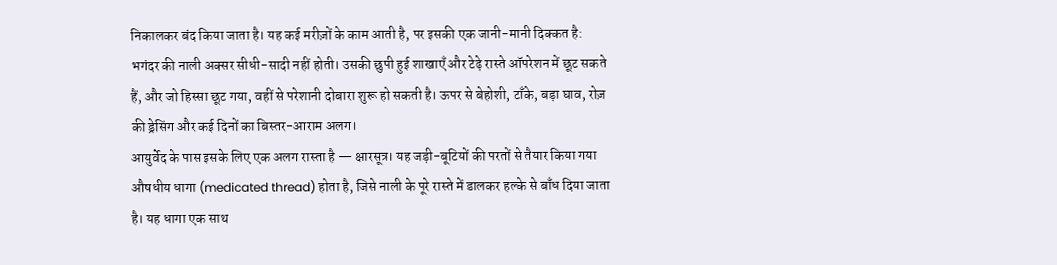निकालकर बंद किया जाता है। यह कई मरीज़ों के काम आती है, पर इसकी एक जानी-मानी दिक्कत है: भगंदर की नाली अक्सर सीधी-सादी नहीं होती। उसकी छुपी हुई शाखाएँ और टेढ़े रास्ते ऑपरेशन में छूट सकते हैं, और जो हिस्सा छूट गया, वहीं से परेशानी दोबारा शुरू हो सकती है। ऊपर से बेहोशी, टाँके, बड़ा घाव, रोज़ की ड्रेसिंग और कई दिनों का बिस्तर-आराम अलग।
आयुर्वेद के पास इसके लिए एक अलग रास्ता है — क्षारसूत्र। यह जड़ी-बूटियों की परतों से तैयार किया गया औषधीय धागा (medicated thread) होता है, जिसे नाली के पूरे रास्ते में डालकर हल्के से बाँध दिया जाता है। यह धागा एक साथ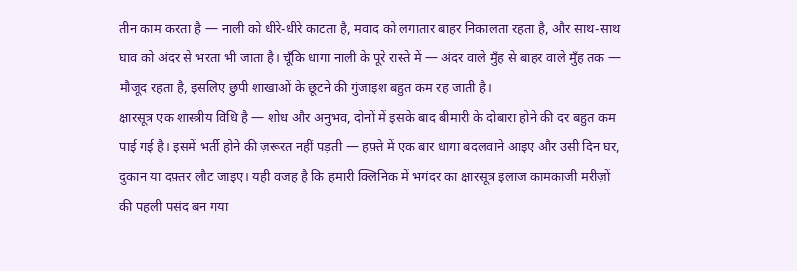तीन काम करता है — नाली को धीरे-धीरे काटता है, मवाद को लगातार बाहर निकालता रहता है, और साथ-साथ घाव को अंदर से भरता भी जाता है। चूँकि धागा नाली के पूरे रास्ते में — अंदर वाले मुँह से बाहर वाले मुँह तक — मौजूद रहता है, इसलिए छुपी शाखाओं के छूटने की गुंजाइश बहुत कम रह जाती है।
क्षारसूत्र एक शास्त्रीय विधि है — शोध और अनुभव, दोनों में इसके बाद बीमारी के दोबारा होने की दर बहुत कम पाई गई है। इसमें भर्ती होने की ज़रूरत नहीं पड़ती — हफ़्ते में एक बार धागा बदलवाने आइए और उसी दिन घर, दुकान या दफ़्तर लौट जाइए। यही वजह है कि हमारी क्लिनिक में भगंदर का क्षारसूत्र इलाज कामकाजी मरीज़ों की पहली पसंद बन गया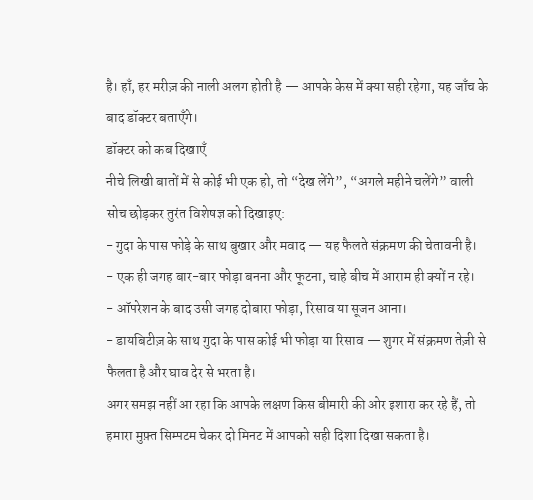है। हाँ, हर मरीज़ की नाली अलग होती है — आपके केस में क्या सही रहेगा, यह जाँच के बाद डॉक्टर बताएँगे।
डॉक्टर को कब दिखाएँ
नीचे लिखी बातों में से कोई भी एक हो, तो “देख लेंगे”, “अगले महीने चलेंगे” वाली सोच छोड़कर तुरंत विशेषज्ञ को दिखाइए:
- गुदा के पास फोड़े के साथ बुखार और मवाद — यह फैलते संक्रमण की चेतावनी है।
- एक ही जगह बार-बार फोड़ा बनना और फूटना, चाहे बीच में आराम ही क्यों न रहे।
- ऑपरेशन के बाद उसी जगह दोबारा फोड़ा, रिसाव या सूजन आना।
- डायबिटीज़ के साथ गुदा के पास कोई भी फोड़ा या रिसाव — शुगर में संक्रमण तेज़ी से फैलता है और घाव देर से भरता है।
अगर समझ नहीं आ रहा कि आपके लक्षण किस बीमारी की ओर इशारा कर रहे हैं, तो हमारा मुफ़्त सिम्पटम चेकर दो मिनट में आपको सही दिशा दिखा सकता है।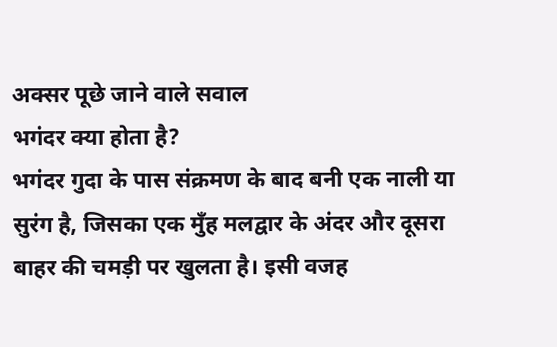अक्सर पूछे जाने वाले सवाल
भगंदर क्या होता है?
भगंदर गुदा के पास संक्रमण के बाद बनी एक नाली या सुरंग है, जिसका एक मुँह मलद्वार के अंदर और दूसरा बाहर की चमड़ी पर खुलता है। इसी वजह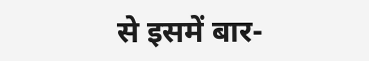से इसमें बार-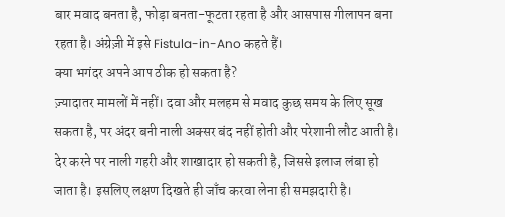बार मवाद बनता है, फोड़ा बनता-फूटता रहता है और आसपास गीलापन बना रहता है। अंग्रेज़ी में इसे Fistula-in-Ano कहते हैं।
क्या भगंदर अपने आप ठीक हो सकता है?
ज़्यादातर मामलों में नहीं। दवा और मलहम से मवाद कुछ समय के लिए सूख सकता है, पर अंदर बनी नाली अक्सर बंद नहीं होती और परेशानी लौट आती है। देर करने पर नाली गहरी और शाखादार हो सकती है, जिससे इलाज लंबा हो जाता है। इसलिए लक्षण दिखते ही जाँच करवा लेना ही समझदारी है।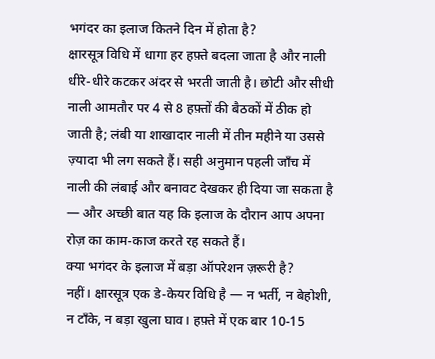भगंदर का इलाज कितने दिन में होता है?
क्षारसूत्र विधि में धागा हर हफ़्ते बदला जाता है और नाली धीरे-धीरे कटकर अंदर से भरती जाती है। छोटी और सीधी नाली आमतौर पर 4 से 8 हफ़्तों की बैठकों में ठीक हो जाती है; लंबी या शाखादार नाली में तीन महीने या उससे ज़्यादा भी लग सकते हैं। सही अनुमान पहली जाँच में नाली की लंबाई और बनावट देखकर ही दिया जा सकता है — और अच्छी बात यह कि इलाज के दौरान आप अपना रोज़ का काम-काज करते रह सकते हैं।
क्या भगंदर के इलाज में बड़ा ऑपरेशन ज़रूरी है?
नहीं। क्षारसूत्र एक डे-केयर विधि है — न भर्ती, न बेहोशी, न टाँके, न बड़ा खुला घाव। हफ़्ते में एक बार 10-15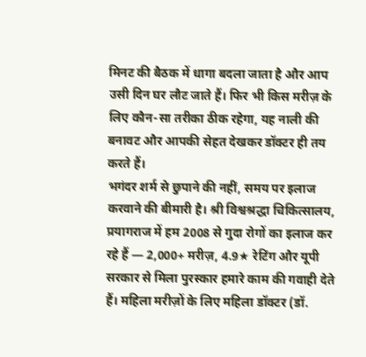मिनट की बैठक में धागा बदला जाता है और आप उसी दिन घर लौट जाते हैं। फिर भी किस मरीज़ के लिए कौन-सा तरीका ठीक रहेगा, यह नाली की बनावट और आपकी सेहत देखकर डॉक्टर ही तय करते हैं।
भगंदर शर्म से छुपाने की नहीं, समय पर इलाज करवाने की बीमारी है। श्री विश्वश्रद्धा चिकित्सालय, प्रयागराज में हम 2008 से गुदा रोगों का इलाज कर रहे हैं — 2,000+ मरीज़, 4.9★ रेटिंग और यूपी सरकार से मिला पुरस्कार हमारे काम की गवाही देते हैं। महिला मरीज़ों के लिए महिला डॉक्टर (डॉ.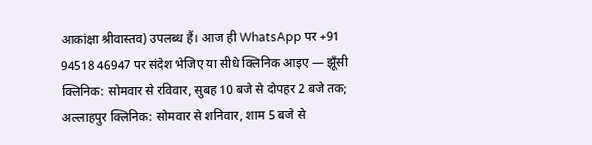आकांक्षा श्रीवास्तव) उपलब्ध हैं। आज ही WhatsApp पर +91 94518 46947 पर संदेश भेजिए या सीधे क्लिनिक आइए — झूँसी क्लिनिक: सोमवार से रविवार, सुबह 10 बजे से दोपहर 2 बजे तक; अल्लाहपुर क्लिनिक: सोमवार से शनिवार, शाम 5 बजे से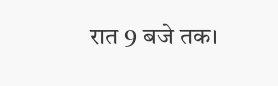रात 9 बजे तक।